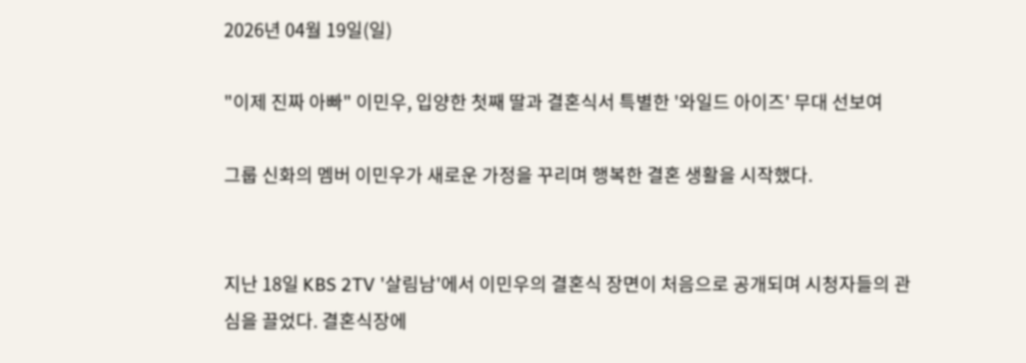2026년 04월 19일(일)

"이제 진짜 아빠" 이민우, 입양한 첫째 딸과 결혼식서 특별한 '와일드 아이즈' 무대 선보여

그룹 신화의 멤버 이민우가 새로운 가정을 꾸리며 행복한 결혼 생활을 시작했다.


지난 18일 KBS 2TV '살림남'에서 이민우의 결혼식 장면이 처음으로 공개되며 시청자들의 관심을 끌었다. 결혼식장에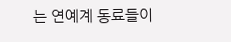는 연예계 동료들이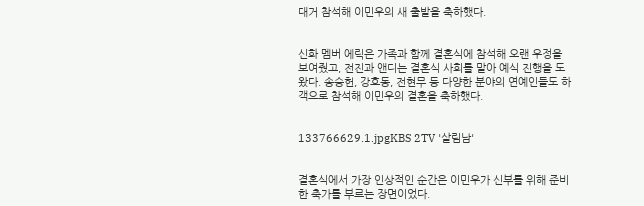대거 참석해 이민우의 새 출발을 축하했다.


신화 멤버 에릭은 가족과 함께 결혼식에 참석해 오랜 우정을 보여줬고, 전진과 앤디는 결혼식 사회를 맡아 예식 진행을 도왔다. 송승헌, 강호동, 전현무 등 다양한 분야의 연예인들도 하객으로 참석해 이민우의 결혼을 축하했다.


133766629.1.jpgKBS 2TV '살림남'


결혼식에서 가장 인상적인 순간은 이민우가 신부를 위해 준비한 축가를 부르는 장면이었다.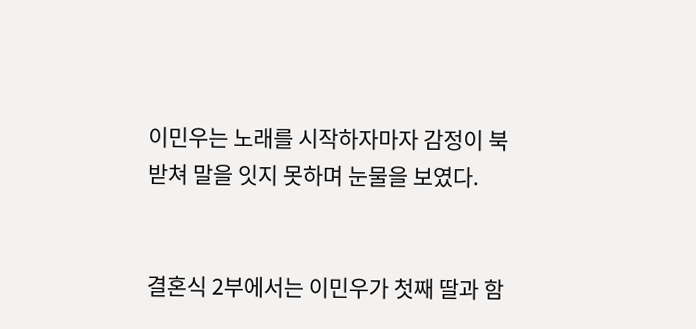이민우는 노래를 시작하자마자 감정이 북받쳐 말을 잇지 못하며 눈물을 보였다.


결혼식 2부에서는 이민우가 첫째 딸과 함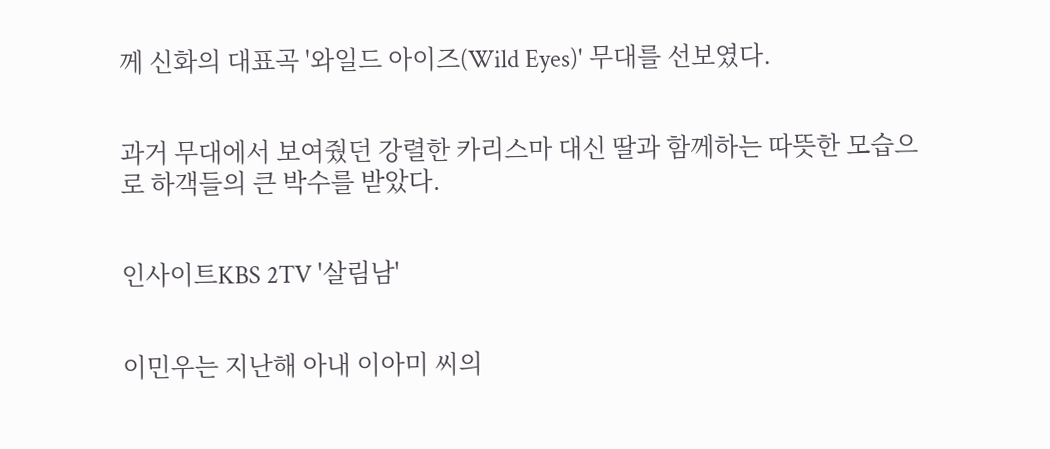께 신화의 대표곡 '와일드 아이즈(Wild Eyes)' 무대를 선보였다.


과거 무대에서 보여줬던 강렬한 카리스마 대신 딸과 함께하는 따뜻한 모습으로 하객들의 큰 박수를 받았다.


인사이트KBS 2TV '살림남'


이민우는 지난해 아내 이아미 씨의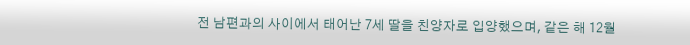전 남편과의 사이에서 태어난 7세 딸을 친양자로 입양했으며, 같은 해 12월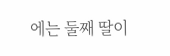에는 둘째 딸이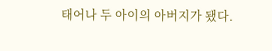태어나 두 아이의 아버지가 됐다.